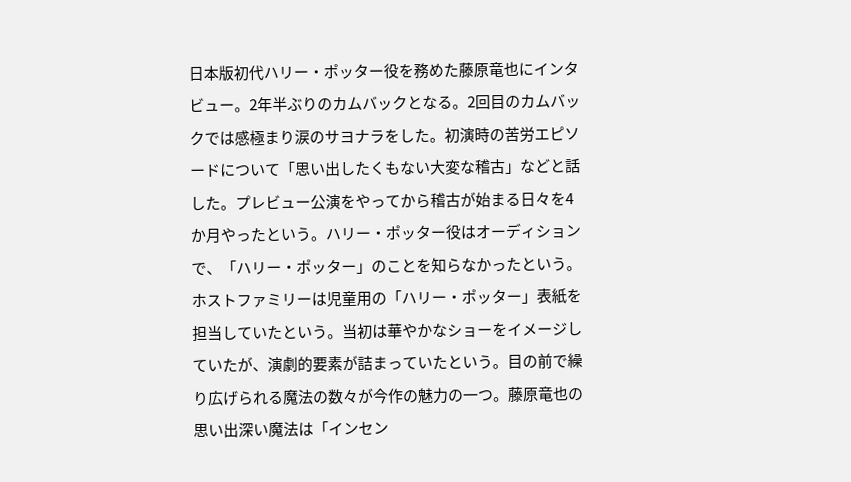日本版初代ハリー・ポッター役を務めた藤原竜也にインタビュー。2年半ぶりのカムバックとなる。2回目のカムバックでは感極まり涙のサヨナラをした。初演時の苦労エピソードについて「思い出したくもない大変な稽古」などと話した。プレビュー公演をやってから稽古が始まる日々を4か月やったという。ハリー・ポッター役はオーディションで、「ハリー・ポッター」のことを知らなかったという。ホストファミリーは児童用の「ハリー・ポッター」表紙を担当していたという。当初は華やかなショーをイメージしていたが、演劇的要素が詰まっていたという。目の前で繰り広げられる魔法の数々が今作の魅力の一つ。藤原竜也の思い出深い魔法は「インセン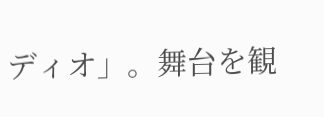ディオ」。舞台を観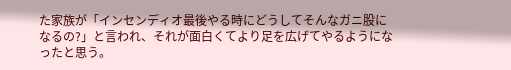た家族が「インセンディオ最後やる時にどうしてそんなガニ股になるの?」と言われ、それが面白くてより足を広げてやるようになったと思う。